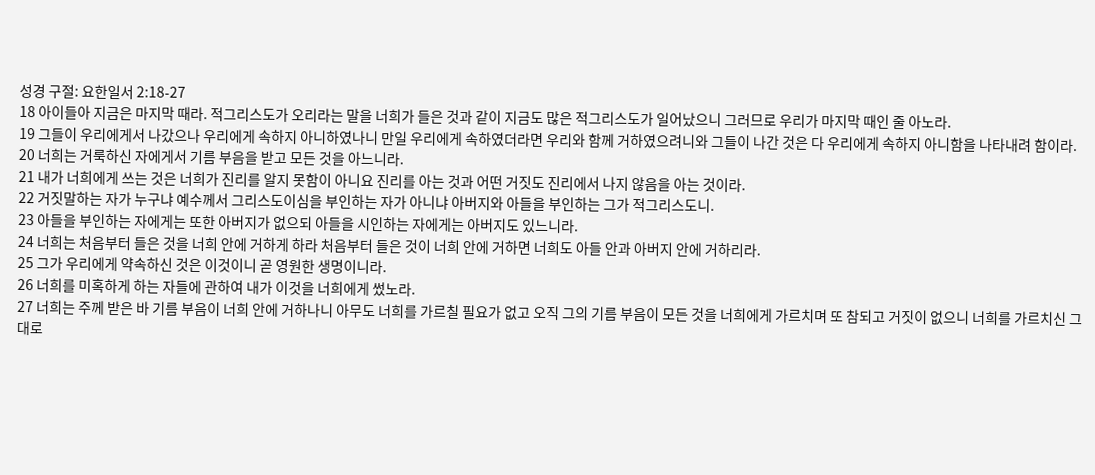성경 구절: 요한일서 2:18-27
18 아이들아 지금은 마지막 때라. 적그리스도가 오리라는 말을 너희가 들은 것과 같이 지금도 많은 적그리스도가 일어났으니 그러므로 우리가 마지막 때인 줄 아노라.
19 그들이 우리에게서 나갔으나 우리에게 속하지 아니하였나니 만일 우리에게 속하였더라면 우리와 함께 거하였으려니와 그들이 나간 것은 다 우리에게 속하지 아니함을 나타내려 함이라.
20 너희는 거룩하신 자에게서 기름 부음을 받고 모든 것을 아느니라.
21 내가 너희에게 쓰는 것은 너희가 진리를 알지 못함이 아니요 진리를 아는 것과 어떤 거짓도 진리에서 나지 않음을 아는 것이라.
22 거짓말하는 자가 누구냐 예수께서 그리스도이심을 부인하는 자가 아니냐 아버지와 아들을 부인하는 그가 적그리스도니.
23 아들을 부인하는 자에게는 또한 아버지가 없으되 아들을 시인하는 자에게는 아버지도 있느니라.
24 너희는 처음부터 들은 것을 너희 안에 거하게 하라 처음부터 들은 것이 너희 안에 거하면 너희도 아들 안과 아버지 안에 거하리라.
25 그가 우리에게 약속하신 것은 이것이니 곧 영원한 생명이니라.
26 너희를 미혹하게 하는 자들에 관하여 내가 이것을 너희에게 썼노라.
27 너희는 주께 받은 바 기름 부음이 너희 안에 거하나니 아무도 너희를 가르칠 필요가 없고 오직 그의 기름 부음이 모든 것을 너희에게 가르치며 또 참되고 거짓이 없으니 너희를 가르치신 그대로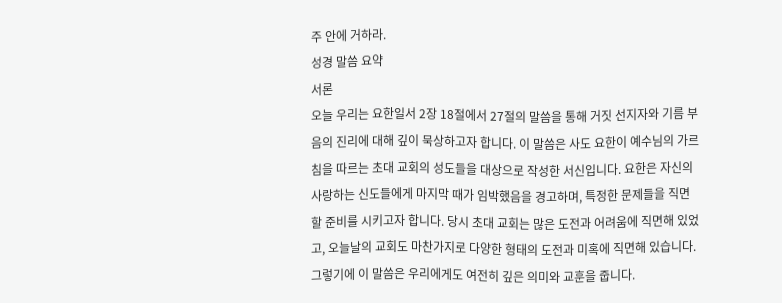주 안에 거하라.
성경 말씀 요약
서론
오늘 우리는 요한일서 2장 18절에서 27절의 말씀을 통해 거짓 선지자와 기름 부음의 진리에 대해 깊이 묵상하고자 합니다. 이 말씀은 사도 요한이 예수님의 가르침을 따르는 초대 교회의 성도들을 대상으로 작성한 서신입니다. 요한은 자신의 사랑하는 신도들에게 마지막 때가 임박했음을 경고하며, 특정한 문제들을 직면할 준비를 시키고자 합니다. 당시 초대 교회는 많은 도전과 어려움에 직면해 있었고, 오늘날의 교회도 마찬가지로 다양한 형태의 도전과 미혹에 직면해 있습니다. 그렇기에 이 말씀은 우리에게도 여전히 깊은 의미와 교훈을 줍니다.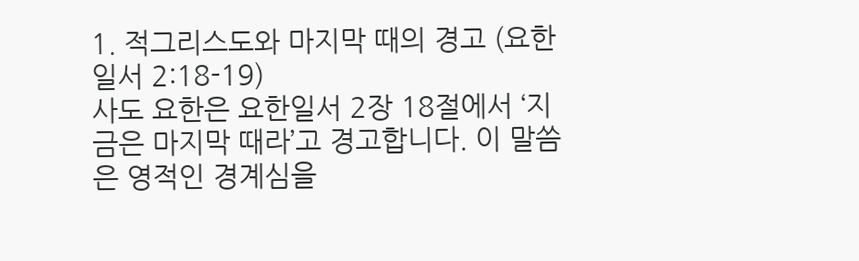1. 적그리스도와 마지막 때의 경고 (요한일서 2:18-19)
사도 요한은 요한일서 2장 18절에서 ‘지금은 마지막 때라’고 경고합니다. 이 말씀은 영적인 경계심을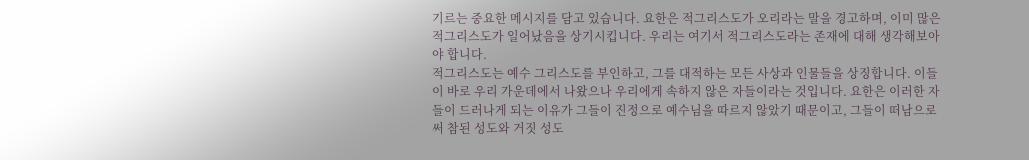기르는 중요한 메시지를 담고 있습니다. 요한은 적그리스도가 오리라는 말을 경고하며, 이미 많은 적그리스도가 일어났음을 상기시킵니다. 우리는 여기서 적그리스도라는 존재에 대해 생각해보아야 합니다.
적그리스도는 예수 그리스도를 부인하고, 그를 대적하는 모든 사상과 인물들을 상징합니다. 이들이 바로 우리 가운데에서 나왔으나 우리에게 속하지 않은 자들이라는 것입니다. 요한은 이러한 자들이 드러나게 되는 이유가 그들이 진정으로 예수님을 따르지 않았기 때문이고, 그들이 떠남으로써 참된 성도와 거짓 성도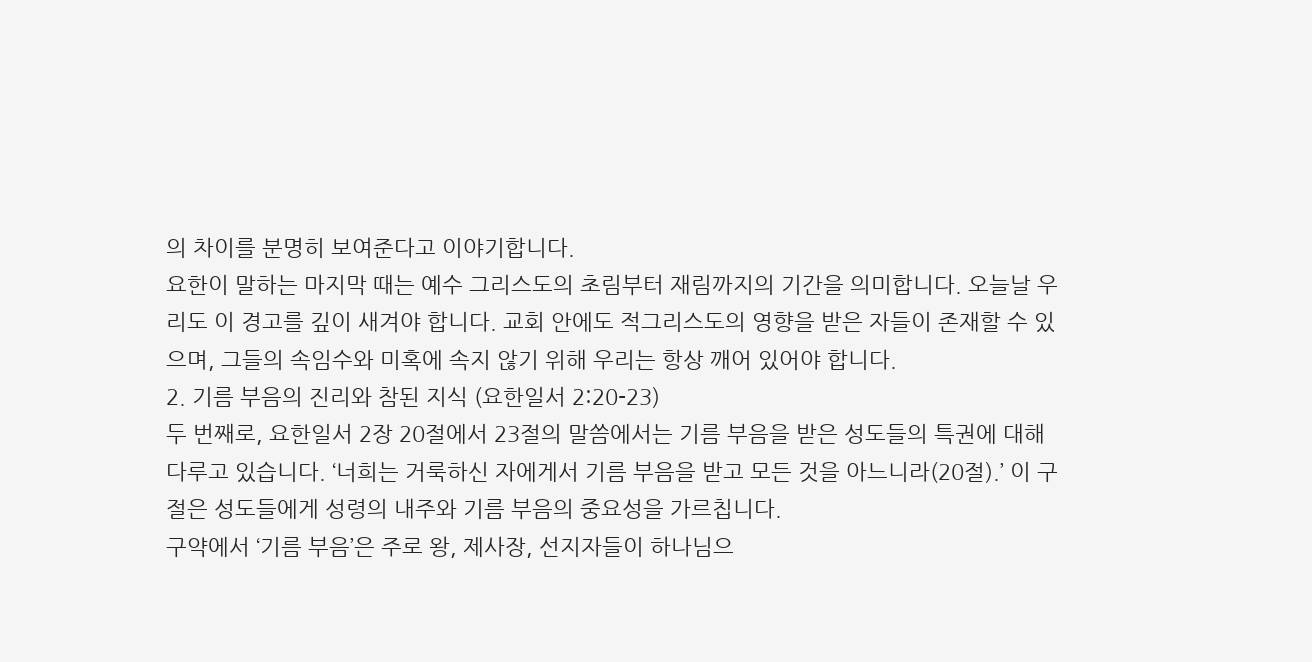의 차이를 분명히 보여준다고 이야기합니다.
요한이 말하는 마지막 때는 예수 그리스도의 초림부터 재림까지의 기간을 의미합니다. 오늘날 우리도 이 경고를 깊이 새겨야 합니다. 교회 안에도 적그리스도의 영향을 받은 자들이 존재할 수 있으며, 그들의 속임수와 미혹에 속지 않기 위해 우리는 항상 깨어 있어야 합니다.
2. 기름 부음의 진리와 참된 지식 (요한일서 2:20-23)
두 번째로, 요한일서 2장 20절에서 23절의 말씀에서는 기름 부음을 받은 성도들의 특권에 대해 다루고 있습니다. ‘너희는 거룩하신 자에게서 기름 부음을 받고 모든 것을 아느니라(20절).’ 이 구절은 성도들에게 성령의 내주와 기름 부음의 중요성을 가르칩니다.
구약에서 ‘기름 부음’은 주로 왕, 제사장, 선지자들이 하나님으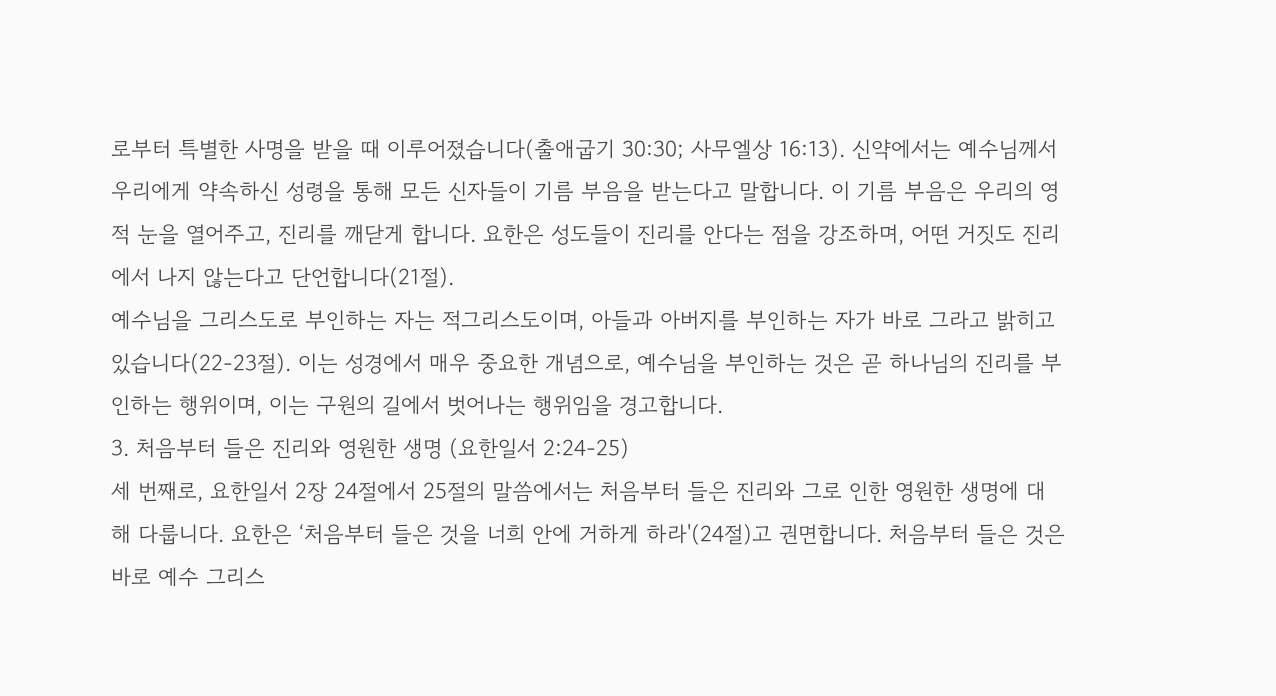로부터 특별한 사명을 받을 때 이루어졌습니다(출애굽기 30:30; 사무엘상 16:13). 신약에서는 예수님께서 우리에게 약속하신 성령을 통해 모든 신자들이 기름 부음을 받는다고 말합니다. 이 기름 부음은 우리의 영적 눈을 열어주고, 진리를 깨닫게 합니다. 요한은 성도들이 진리를 안다는 점을 강조하며, 어떤 거짓도 진리에서 나지 않는다고 단언합니다(21절).
예수님을 그리스도로 부인하는 자는 적그리스도이며, 아들과 아버지를 부인하는 자가 바로 그라고 밝히고 있습니다(22-23절). 이는 성경에서 매우 중요한 개념으로, 예수님을 부인하는 것은 곧 하나님의 진리를 부인하는 행위이며, 이는 구원의 길에서 벗어나는 행위임을 경고합니다.
3. 처음부터 들은 진리와 영원한 생명 (요한일서 2:24-25)
세 번째로, 요한일서 2장 24절에서 25절의 말씀에서는 처음부터 들은 진리와 그로 인한 영원한 생명에 대해 다룹니다. 요한은 ‘처음부터 들은 것을 너희 안에 거하게 하라'(24절)고 권면합니다. 처음부터 들은 것은 바로 예수 그리스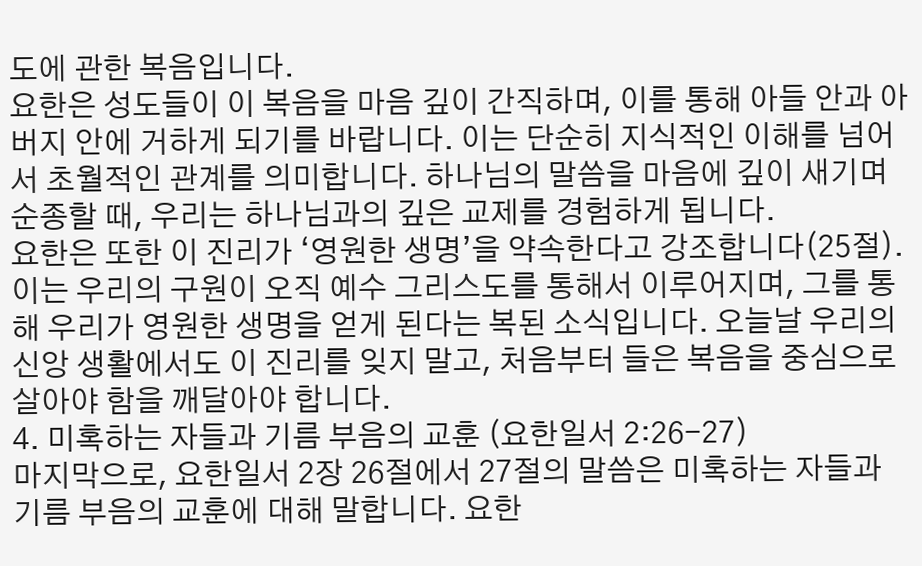도에 관한 복음입니다.
요한은 성도들이 이 복음을 마음 깊이 간직하며, 이를 통해 아들 안과 아버지 안에 거하게 되기를 바랍니다. 이는 단순히 지식적인 이해를 넘어서 초월적인 관계를 의미합니다. 하나님의 말씀을 마음에 깊이 새기며 순종할 때, 우리는 하나님과의 깊은 교제를 경험하게 됩니다.
요한은 또한 이 진리가 ‘영원한 생명’을 약속한다고 강조합니다(25절). 이는 우리의 구원이 오직 예수 그리스도를 통해서 이루어지며, 그를 통해 우리가 영원한 생명을 얻게 된다는 복된 소식입니다. 오늘날 우리의 신앙 생활에서도 이 진리를 잊지 말고, 처음부터 들은 복음을 중심으로 살아야 함을 깨달아야 합니다.
4. 미혹하는 자들과 기름 부음의 교훈 (요한일서 2:26-27)
마지막으로, 요한일서 2장 26절에서 27절의 말씀은 미혹하는 자들과 기름 부음의 교훈에 대해 말합니다. 요한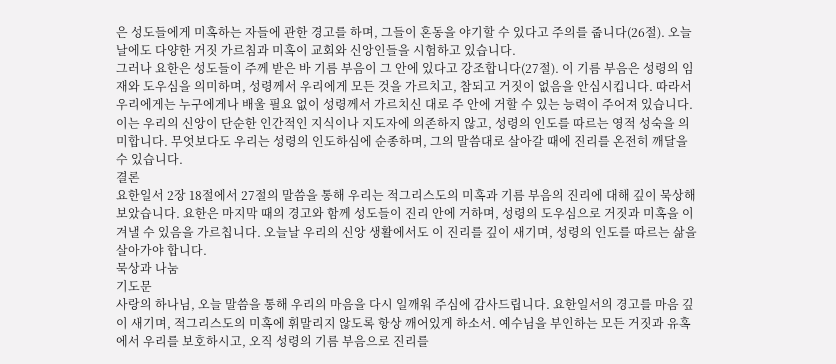은 성도들에게 미혹하는 자들에 관한 경고를 하며, 그들이 혼동을 야기할 수 있다고 주의를 줍니다(26절). 오늘날에도 다양한 거짓 가르침과 미혹이 교회와 신앙인들을 시험하고 있습니다.
그러나 요한은 성도들이 주께 받은 바 기름 부음이 그 안에 있다고 강조합니다(27절). 이 기름 부음은 성령의 임재와 도우심을 의미하며, 성령께서 우리에게 모든 것을 가르치고, 참되고 거짓이 없음을 안심시킵니다. 따라서 우리에게는 누구에게나 배울 필요 없이 성령께서 가르치신 대로 주 안에 거할 수 있는 능력이 주어져 있습니다.
이는 우리의 신앙이 단순한 인간적인 지식이나 지도자에 의존하지 않고, 성령의 인도를 따르는 영적 성숙을 의미합니다. 무엇보다도 우리는 성령의 인도하심에 순종하며, 그의 말씀대로 살아갈 때에 진리를 온전히 깨달을 수 있습니다.
결론
요한일서 2장 18절에서 27절의 말씀을 통해 우리는 적그리스도의 미혹과 기름 부음의 진리에 대해 깊이 묵상해 보았습니다. 요한은 마지막 때의 경고와 함께 성도들이 진리 안에 거하며, 성령의 도우심으로 거짓과 미혹을 이겨낼 수 있음을 가르칩니다. 오늘날 우리의 신앙 생활에서도 이 진리를 깊이 새기며, 성령의 인도를 따르는 삶을 살아가야 합니다.
묵상과 나눔
기도문
사랑의 하나님, 오늘 말씀을 통해 우리의 마음을 다시 일깨워 주심에 감사드립니다. 요한일서의 경고를 마음 깊이 새기며, 적그리스도의 미혹에 휘말리지 않도록 항상 깨어있게 하소서. 예수님을 부인하는 모든 거짓과 유혹에서 우리를 보호하시고, 오직 성령의 기름 부음으로 진리를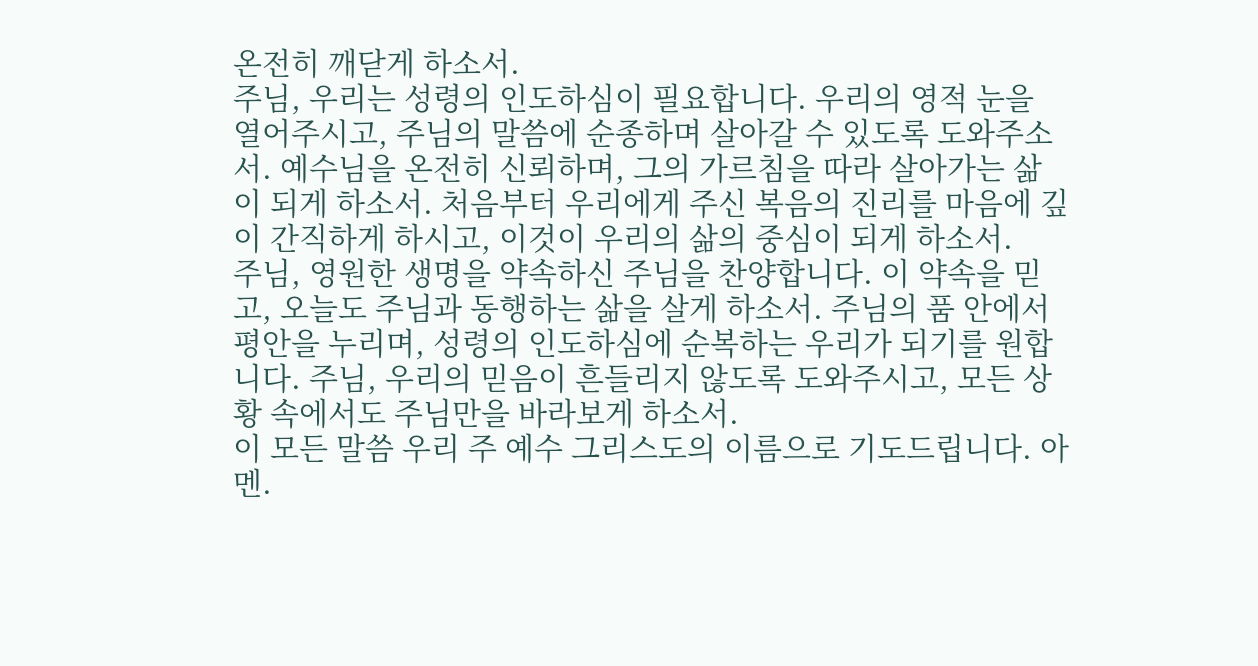온전히 깨닫게 하소서.
주님, 우리는 성령의 인도하심이 필요합니다. 우리의 영적 눈을 열어주시고, 주님의 말씀에 순종하며 살아갈 수 있도록 도와주소서. 예수님을 온전히 신뢰하며, 그의 가르침을 따라 살아가는 삶이 되게 하소서. 처음부터 우리에게 주신 복음의 진리를 마음에 깊이 간직하게 하시고, 이것이 우리의 삶의 중심이 되게 하소서.
주님, 영원한 생명을 약속하신 주님을 찬양합니다. 이 약속을 믿고, 오늘도 주님과 동행하는 삶을 살게 하소서. 주님의 품 안에서 평안을 누리며, 성령의 인도하심에 순복하는 우리가 되기를 원합니다. 주님, 우리의 믿음이 흔들리지 않도록 도와주시고, 모든 상황 속에서도 주님만을 바라보게 하소서.
이 모든 말씀 우리 주 예수 그리스도의 이름으로 기도드립니다. 아멘.